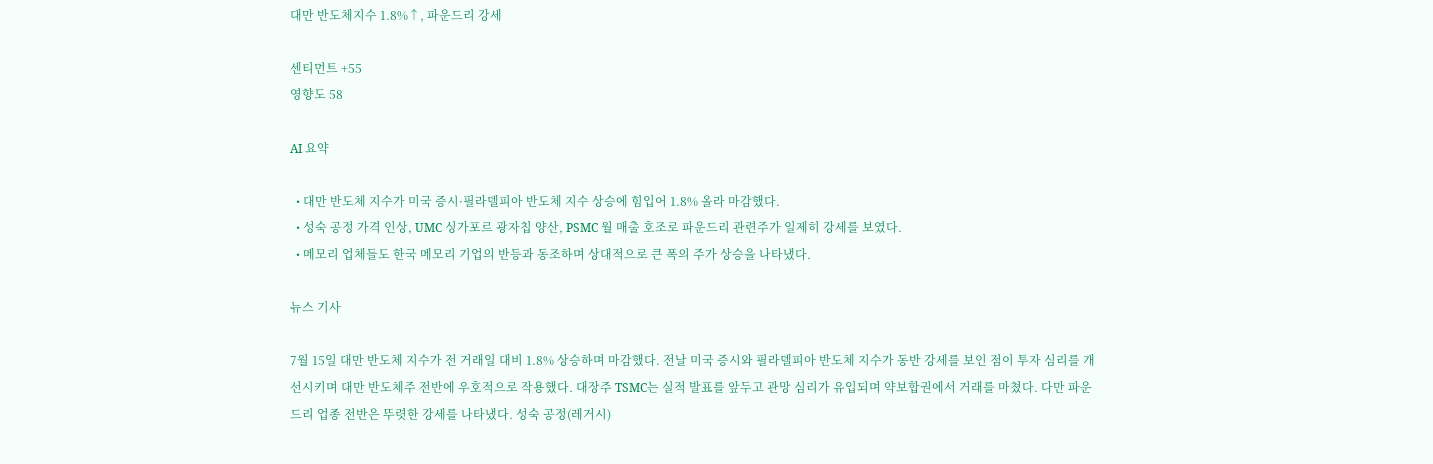대만 반도체지수 1.8%↑, 파운드리 강세

센티먼트 +55
영향도 58

AI 요약

  • 대만 반도체 지수가 미국 증시·필라델피아 반도체 지수 상승에 힘입어 1.8% 올라 마감했다.
  • 성숙 공정 가격 인상, UMC 싱가포르 광자칩 양산, PSMC 월 매출 호조로 파운드리 관련주가 일제히 강세를 보였다.
  • 메모리 업체들도 한국 메모리 기업의 반등과 동조하며 상대적으로 큰 폭의 주가 상승을 나타냈다.

뉴스 기사

7월 15일 대만 반도체 지수가 전 거래일 대비 1.8% 상승하며 마감했다. 전날 미국 증시와 필라델피아 반도체 지수가 동반 강세를 보인 점이 투자 심리를 개선시키며 대만 반도체주 전반에 우호적으로 작용했다. 대장주 TSMC는 실적 발표를 앞두고 관망 심리가 유입되며 약보합권에서 거래를 마쳤다. 다만 파운드리 업종 전반은 뚜렷한 강세를 나타냈다. 성숙 공정(레거시)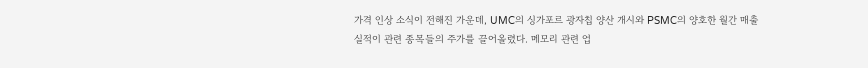가격 인상 소식이 전해진 가운데, UMC의 싱가포르 광자칩 양산 개시와 PSMC의 양호한 월간 매출 실적이 관련 종목들의 주가를 끌어올렸다. 메모리 관련 업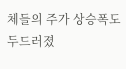체들의 주가 상승폭도 두드러졌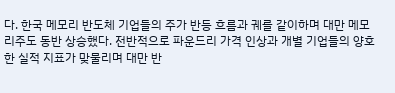다. 한국 메모리 반도체 기업들의 주가 반등 흐름과 궤를 같이하며 대만 메모리주도 동반 상승했다. 전반적으로 파운드리 가격 인상과 개별 기업들의 양호한 실적 지표가 맞물리며 대만 반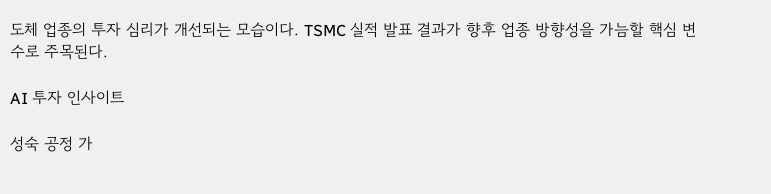도체 업종의 투자 심리가 개선되는 모습이다. TSMC 실적 발표 결과가 향후 업종 방향성을 가늠할 핵심 변수로 주목된다.

AI 투자 인사이트

성숙 공정 가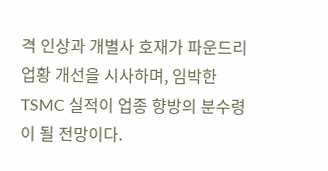격 인상과 개별사 호재가 파운드리 업황 개선을 시사하며, 임박한 TSMC 실적이 업종 향방의 분수령이 될 전망이다.